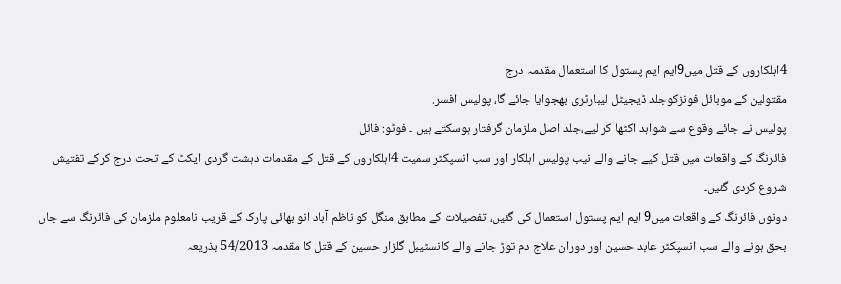4اہلکاروں کے قتل میں9ایم ایم پستول کا استعمال مقدمہ درج
مقتولین کے موبائل فونزکوجلد ڈیجیٹل لیبارٹری بھجوایا جائے گا، پولیس افسر.
پولیس نے جائے وقوع سے شواہد اکٹھا کر لیے،جلد اصل ملزمان گرفتار ہوسکتے ہیں ۔ فوٹو: فائل
فائرنگ کے واقعات میں قتل کیے جانے والے نیب پولیس اہلکار اور سب انسپکٹر سمیت 4اہلکاروں کے قتل کے مقدمات دہشت گردی ایکٹ کے تحت درج کرکے تفتیش شروع کردی گئیں۔
دونوں فائرنگ کے واقعات میں9 ایم ایم پستول استعمال کی گئیں، تفصیلات کے مطابق منگل کو ناظم آباد انو بھائی پارک کے قریب نامعلوم ملزمان کی فائرنگ سے جاں بحق ہونے والے سب انسپکٹر عابد حسین اور دوران علاج دم توڑ جانے والے کانسٹیبل گلزار حسین کے قتل کا مقدمہ 54/2013 بذریعہ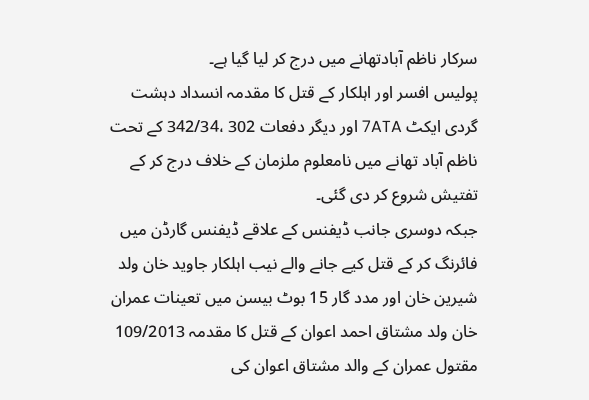سرکار ناظم آبادتھانے میں درج کر لیا گیا ہے۔
پولیس افسر اور اہلکار کے قتل کا مقدمہ انسداد دہشت گردی ایکٹ 7ATA اور دیگر دفعات 302 ،342/34 کے تحت ناظم آباد تھانے میں نامعلوم ملزمان کے خلاف درج کر کے تفتیش شروع کر دی گئی۔
جبکہ دوسری جانب ڈیفنس کے علاقے ڈیفنس گارڈن میں فائرنگ کر کے قتل کیے جانے والے نیب اہلکار جاوید خان ولد شیرین خان اور مدد گار 15 بوٹ بیسن میں تعینات عمران خان ولد مشتاق احمد اعوان کے قتل کا مقدمہ 109/2013 مقتول عمران کے والد مشتاق اعوان کی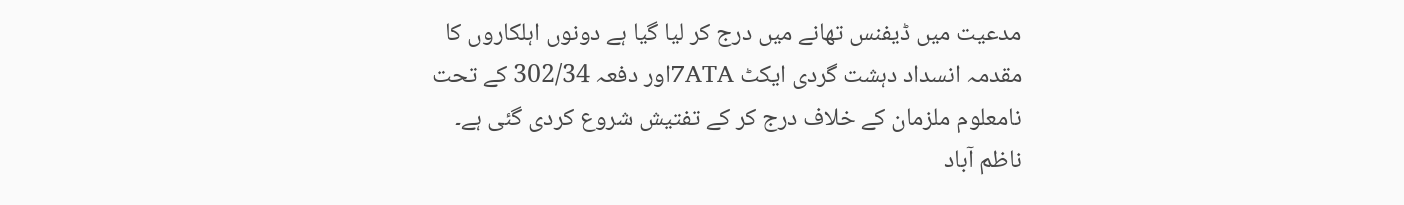مدعیت میں ڈیفنس تھانے میں درج کر لیا گیا ہے دونوں اہلکاروں کا مقدمہ انسداد دہشت گردی ایکٹ 7ATAاور دفعہ 302/34 کے تحت نامعلوم ملزمان کے خلاف درج کر کے تفتیش شروع کردی گئی ہے۔
ناظم آباد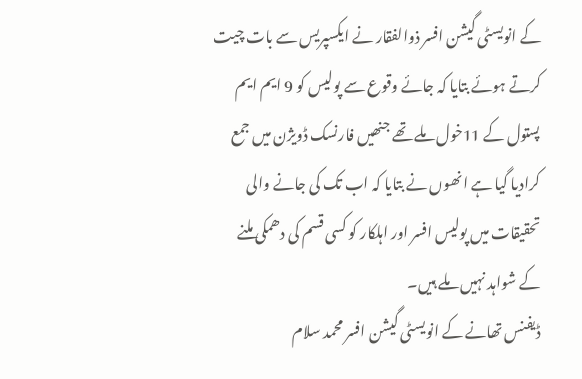کے انویسٹی گیشن افسر ذوالفقار نے ایکسپریس سے بات چیت کرتے ہوئے بتایا کہ جائے وقوع سے پولیس کو 9 ایم ایم پستول کے 11خول ملے تھے جنھیں فارنسک ڈویژن میں جمع کرادیا گیا ہے انھوں نے بتایا کہ اب تک کی جانے والی تحقیقات میں پولیس افسر اور اہلکار کو کسی قسم کی دھمکی ملنے کے شواہد نہیں ملے ہیں۔
ڈیفنس تھانے کے انویسٹی گیشن افسر محمد سلام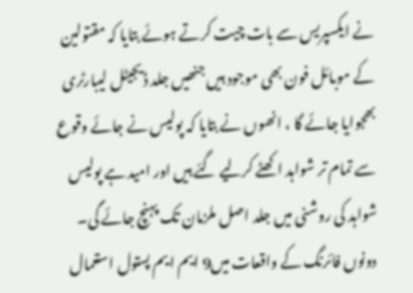نے ایکسپریس سے بات چیت کرتے ہوئے بتایا کہ مقتولین کے موبائل فون بھی موجود ہیں جنھیں جلد ڈیجیٹل لیبارٹری بھجوایا جائے گا ، انھوں نے بتایا کہ پولیس نے جائے وقوع سے تمام تر شواہد اکھٹے کرلیے گئے ہیں اور امید ہے پولیس شواہد کی روشنی میں جلد اصل ملزمان تک پہنچ جائے گی۔
دونوں فائرنگ کے واقعات میں9 ایم ایم پستول استعمال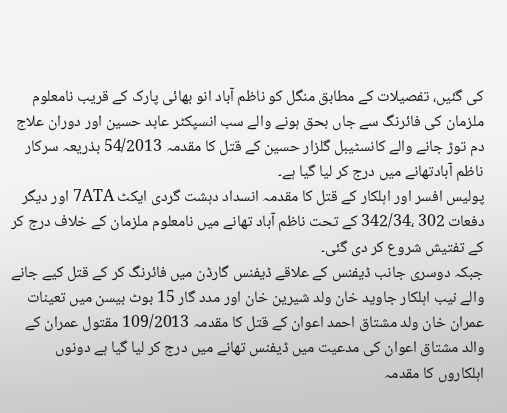کی گئیں، تفصیلات کے مطابق منگل کو ناظم آباد انو بھائی پارک کے قریب نامعلوم ملزمان کی فائرنگ سے جاں بحق ہونے والے سب انسپکٹر عابد حسین اور دوران علاج دم توڑ جانے والے کانسٹیبل گلزار حسین کے قتل کا مقدمہ 54/2013 بذریعہ سرکار ناظم آبادتھانے میں درج کر لیا گیا ہے۔
پولیس افسر اور اہلکار کے قتل کا مقدمہ انسداد دہشت گردی ایکٹ 7ATA اور دیگر دفعات 302 ،342/34 کے تحت ناظم آباد تھانے میں نامعلوم ملزمان کے خلاف درج کر کے تفتیش شروع کر دی گئی۔
جبکہ دوسری جانب ڈیفنس کے علاقے ڈیفنس گارڈن میں فائرنگ کر کے قتل کیے جانے والے نیب اہلکار جاوید خان ولد شیرین خان اور مدد گار 15 بوٹ بیسن میں تعینات عمران خان ولد مشتاق احمد اعوان کے قتل کا مقدمہ 109/2013 مقتول عمران کے والد مشتاق اعوان کی مدعیت میں ڈیفنس تھانے میں درج کر لیا گیا ہے دونوں اہلکاروں کا مقدمہ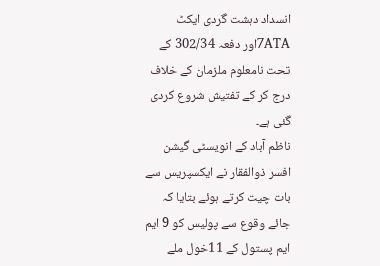انسداد دہشت گردی ایکٹ 7ATAاور دفعہ 302/34 کے تحت نامعلوم ملزمان کے خلاف درج کر کے تفتیش شروع کردی گئی ہے۔
ناظم آباد کے انویسٹی گیشن افسر ذوالفقار نے ایکسپریس سے بات چیت کرتے ہوئے بتایا کہ جائے وقوع سے پولیس کو 9 ایم ایم پستول کے 11خول ملے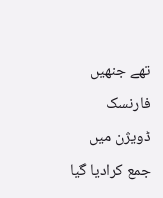تھے جنھیں فارنسک ڈویژن میں جمع کرادیا گیا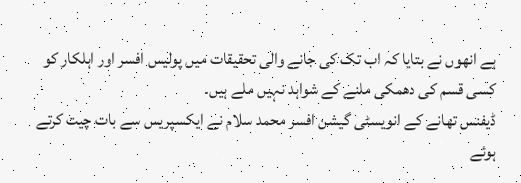ہے انھوں نے بتایا کہ اب تک کی جانے والی تحقیقات میں پولیس افسر اور اہلکار کو کسی قسم کی دھمکی ملنے کے شواہد نہیں ملے ہیں۔
ڈیفنس تھانے کے انویسٹی گیشن افسر محمد سلام نے ایکسپریس سے بات چیت کرتے ہوئے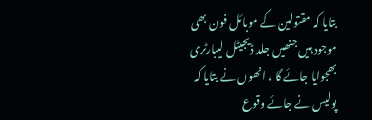بتایا کہ مقتولین کے موبائل فون بھی موجود ہیں جنھیں جلد ڈیجیٹل لیبارٹری بھجوایا جائے گا ، انھوں نے بتایا کہ پولیس نے جائے وقوع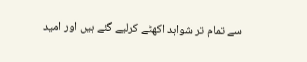سے تمام تر شواہد اکھٹے کرلیے گئے ہیں اور امید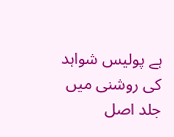ہے پولیس شواہد کی روشنی میں جلد اصل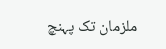ملزمان تک پہنچ